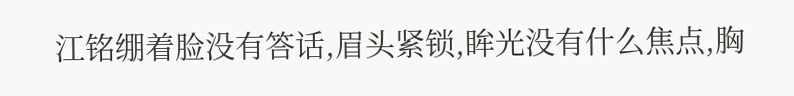江铭绷着脸没有答话,眉头紧锁,眸光没有什么焦点,胸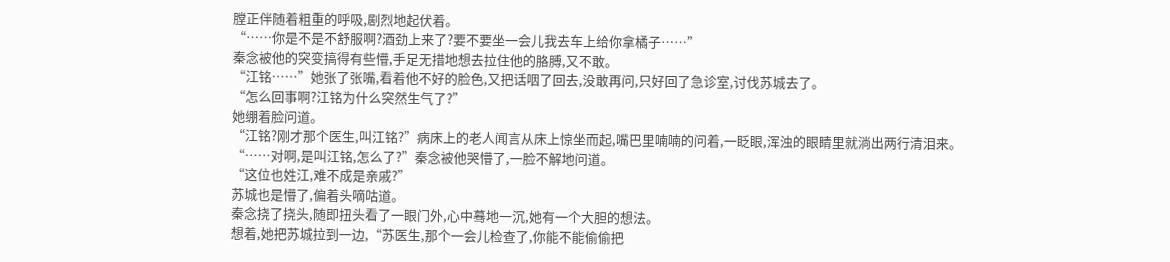膛正伴随着粗重的呼吸,剧烈地起伏着。
“……你是不是不舒服啊?酒劲上来了?要不要坐一会儿我去车上给你拿橘子……”
秦念被他的突变搞得有些懵,手足无措地想去拉住他的胳膊,又不敢。
“江铭……”她张了张嘴,看着他不好的脸色,又把话咽了回去,没敢再问,只好回了急诊室,讨伐苏城去了。
“怎么回事啊?江铭为什么突然生气了?”
她绷着脸问道。
“江铭?刚才那个医生,叫江铭?”病床上的老人闻言从床上惊坐而起,嘴巴里喃喃的问着,一眨眼,浑浊的眼睛里就淌出两行清泪来。
“……对啊,是叫江铭,怎么了?”秦念被他哭懵了,一脸不解地问道。
“这位也姓江,难不成是亲戚?”
苏城也是懵了,偏着头嘀咕道。
秦念挠了挠头,随即扭头看了一眼门外,心中蓦地一沉,她有一个大胆的想法。
想着,她把苏城拉到一边,“苏医生,那个一会儿检查了,你能不能偷偷把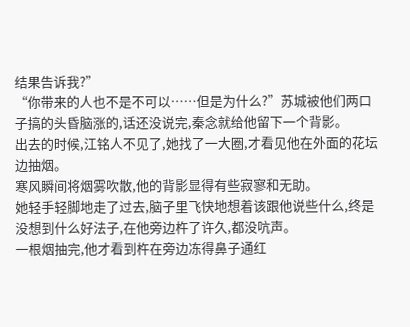结果告诉我?”
“你带来的人也不是不可以……但是为什么?”苏城被他们两口子搞的头昏脑涨的,话还没说完,秦念就给他留下一个背影。
出去的时候,江铭人不见了,她找了一大圈,才看见他在外面的花坛边抽烟。
寒风瞬间将烟雾吹散,他的背影显得有些寂寥和无助。
她轻手轻脚地走了过去,脑子里飞快地想着该跟他说些什么,终是没想到什么好法子,在他旁边杵了许久,都没吭声。
一根烟抽完,他才看到杵在旁边冻得鼻子通红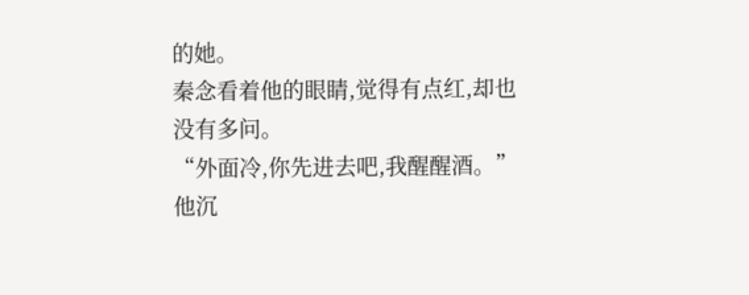的她。
秦念看着他的眼睛,觉得有点红,却也没有多问。
“外面冷,你先进去吧,我醒醒酒。”
他沉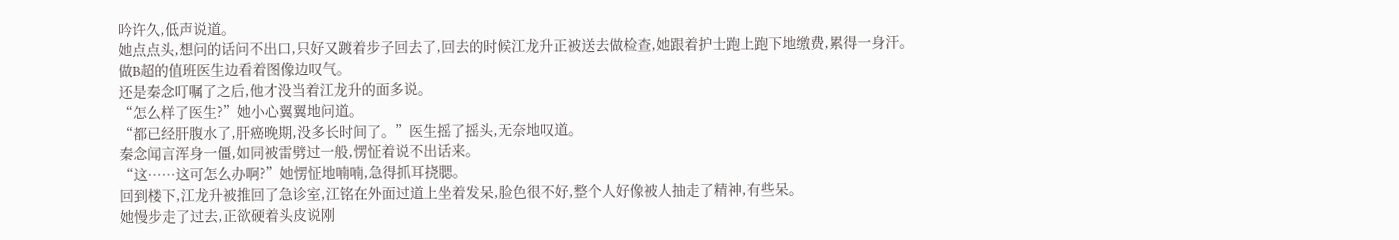吟许久,低声说道。
她点点头,想问的话问不出口,只好又踱着步子回去了,回去的时候江龙升正被送去做检查,她跟着护士跑上跑下地缴费,累得一身汗。
做B超的值班医生边看着图像边叹气。
还是秦念叮嘱了之后,他才没当着江龙升的面多说。
“怎么样了医生?”她小心翼翼地问道。
“都已经肝腹水了,肝癌晚期,没多长时间了。”医生摇了摇头,无奈地叹道。
秦念闻言浑身一僵,如同被雷劈过一般,愣怔着说不出话来。
“这……这可怎么办啊?”她愣怔地喃喃,急得抓耳挠腮。
回到楼下,江龙升被推回了急诊室,江铭在外面过道上坐着发呆,脸色很不好,整个人好像被人抽走了精神,有些呆。
她慢步走了过去,正欲硬着头皮说刚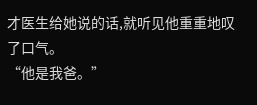才医生给她说的话,就听见他重重地叹了口气。
“他是我爸。”